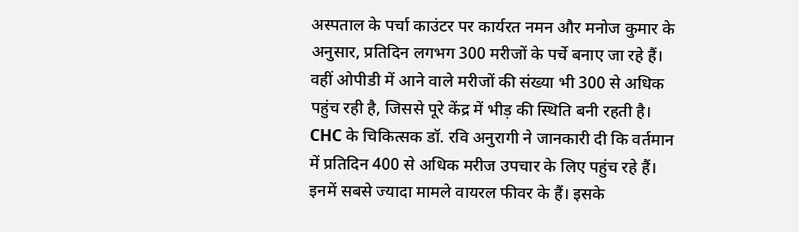अस्पताल के पर्चा काउंटर पर कार्यरत नमन और मनोज कुमार के अनुसार, प्रतिदिन लगभग 300 मरीजों के पर्चे बनाए जा रहे हैं। वहीं ओपीडी में आने वाले मरीजों की संख्या भी 300 से अधिक पहुंच रही है, जिससे पूरे केंद्र में भीड़ की स्थिति बनी रहती है।
CHC के चिकित्सक डॉ. रवि अनुरागी ने जानकारी दी कि वर्तमान में प्रतिदिन 400 से अधिक मरीज उपचार के लिए पहुंच रहे हैं। इनमें सबसे ज्यादा मामले वायरल फीवर के हैं। इसके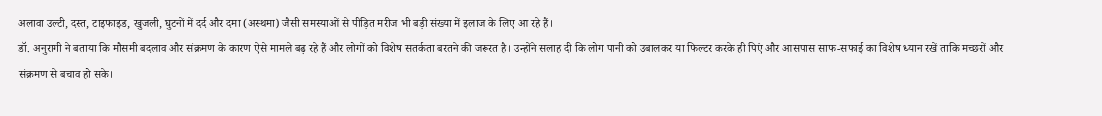अलावा उल्टी, दस्त, टाइफाइड, खुजली, घुटनों में दर्द और दमा (अस्थमा) जैसी समस्याओं से पीड़ित मरीज भी बड़ी संख्या में इलाज के लिए आ रहे हैं।
डॉ. अनुरागी ने बताया कि मौसमी बदलाव और संक्रमण के कारण ऐसे मामले बढ़ रहे हैं और लोगों को विशेष सतर्कता बरतने की जरूरत है। उन्होंने सलाह दी कि लोग पानी को उबालकर या फिल्टर करके ही पिएं और आसपास साफ-सफाई का विशेष ध्यान रखें ताकि मच्छरों और संक्रमण से बचाव हो सके।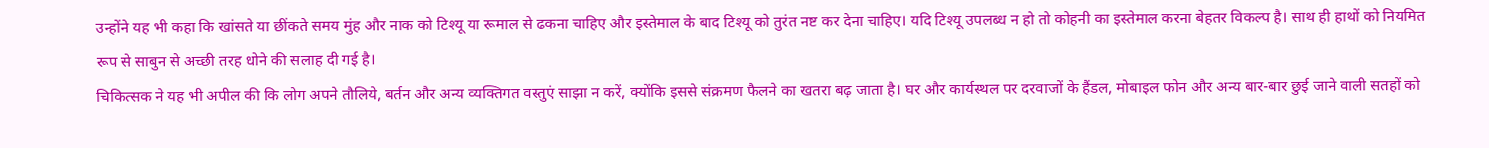उन्होंने यह भी कहा कि खांसते या छींकते समय मुंह और नाक को टिश्यू या रूमाल से ढकना चाहिए और इस्तेमाल के बाद टिश्यू को तुरंत नष्ट कर देना चाहिए। यदि टिश्यू उपलब्ध न हो तो कोहनी का इस्तेमाल करना बेहतर विकल्प है। साथ ही हाथों को नियमित रूप से साबुन से अच्छी तरह धोने की सलाह दी गई है।
चिकित्सक ने यह भी अपील की कि लोग अपने तौलिये, बर्तन और अन्य व्यक्तिगत वस्तुएं साझा न करें, क्योंकि इससे संक्रमण फैलने का खतरा बढ़ जाता है। घर और कार्यस्थल पर दरवाजों के हैंडल, मोबाइल फोन और अन्य बार-बार छुई जाने वाली सतहों को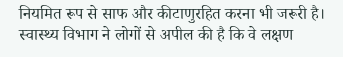नियमित रूप से साफ और कीटाणुरहित करना भी जरूरी है।
स्वास्थ्य विभाग ने लोगों से अपील की है कि वे लक्षण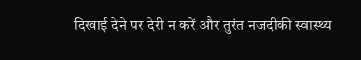दिखाई देने पर देरी न करें और तुरंत नजदीकी स्वास्थ्य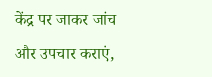केंद्र पर जाकर जांच और उपचार कराएं,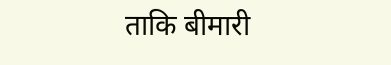ताकि बीमारी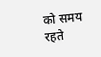को समय रहते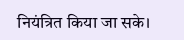नियंत्रित किया जा सके।